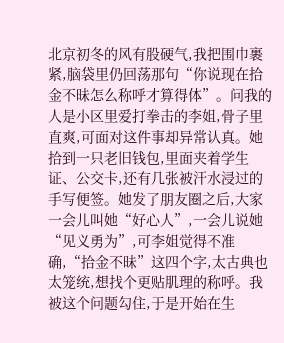北京初冬的风有股硬气,我把围巾裹紧,脑袋里仍回荡那句“你说现在拾金不昧怎么称呼才算得体”。问我的人是小区里爱打拳击的李姐,骨子里直爽,可面对这件事却异常认真。她拾到一只老旧钱包,里面夹着学生证、公交卡,还有几张被汗水浸过的手写便签。她发了朋友圈之后,大家一会儿叫她“好心人”,一会儿说她“见义勇为”,可李姐觉得不准确,“拾金不昧”这四个字,太古典也太笼统,想找个更贴肌理的称呼。我被这个问题勾住,于是开始在生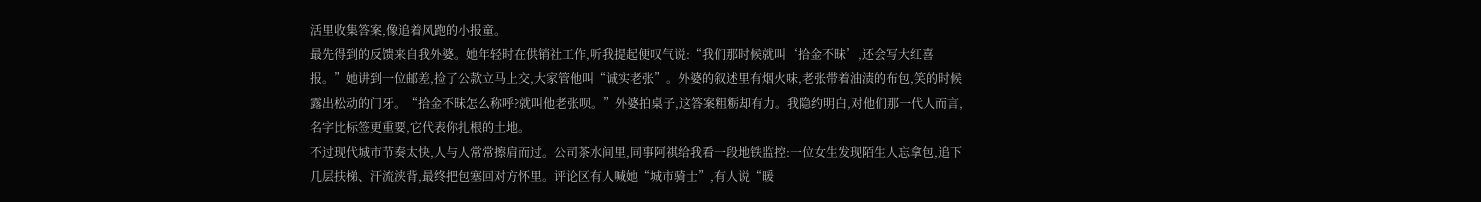活里收集答案,像追着风跑的小报童。
最先得到的反馈来自我外婆。她年轻时在供销社工作,听我提起便叹气说:“我们那时候就叫‘拾金不昧’,还会写大红喜报。”她讲到一位邮差,捡了公款立马上交,大家管他叫“诚实老张”。外婆的叙述里有烟火味,老张带着油渍的布包,笑的时候露出松动的门牙。“拾金不昧怎么称呼?就叫他老张呗。”外婆拍桌子,这答案粗粝却有力。我隐约明白,对他们那一代人而言,名字比标签更重要,它代表你扎根的土地。
不过现代城市节奏太快,人与人常常擦肩而过。公司茶水间里,同事阿祺给我看一段地铁监控:一位女生发现陌生人忘拿包,追下几层扶梯、汗流浃背,最终把包塞回对方怀里。评论区有人喊她“城市骑士”,有人说“暖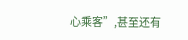心乘客”,甚至还有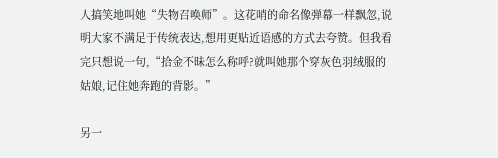人搞笑地叫她“失物召唤师”。这花哨的命名像弹幕一样飘忽,说明大家不满足于传统表达,想用更贴近语感的方式去夸赞。但我看完只想说一句,“拾金不昧怎么称呼?就叫她那个穿灰色羽绒服的姑娘,记住她奔跑的背影。”

另一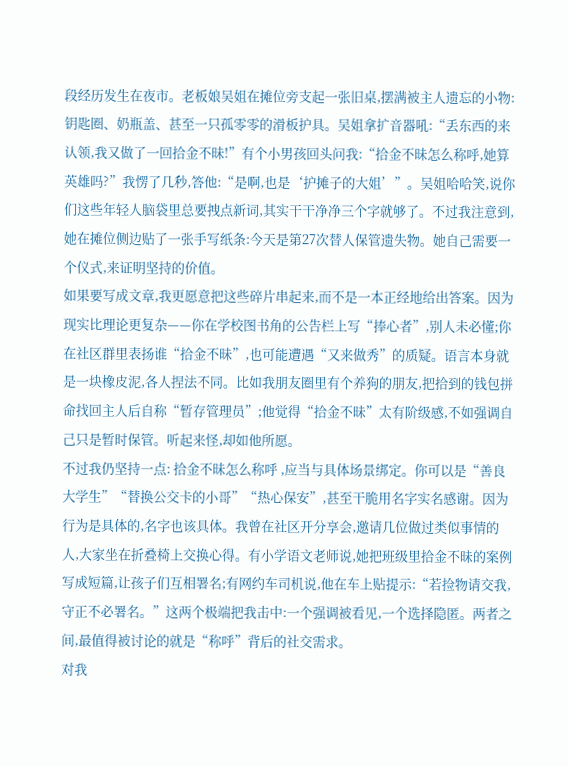段经历发生在夜市。老板娘吴姐在摊位旁支起一张旧桌,摆满被主人遗忘的小物:钥匙圈、奶瓶盖、甚至一只孤零零的滑板护具。吴姐拿扩音器吼:“丢东西的来认领,我又做了一回拾金不昧!”有个小男孩回头问我:“拾金不昧怎么称呼,她算英雄吗?”我愣了几秒,答他:“是啊,也是‘护摊子的大姐’”。吴姐哈哈笑,说你们这些年轻人脑袋里总要拽点新词,其实干干净净三个字就够了。不过我注意到,她在摊位侧边贴了一张手写纸条:今天是第27次替人保管遗失物。她自己需要一个仪式,来证明坚持的价值。
如果要写成文章,我更愿意把这些碎片串起来,而不是一本正经地给出答案。因为现实比理论更复杂——你在学校图书角的公告栏上写“捧心者”,别人未必懂;你在社区群里表扬谁“拾金不昧”,也可能遭遇“又来做秀”的质疑。语言本身就是一块橡皮泥,各人捏法不同。比如我朋友圈里有个养狗的朋友,把拾到的钱包拼命找回主人后自称“暂存管理员”;他觉得“拾金不昧”太有阶级感,不如强调自己只是暂时保管。听起来怪,却如他所愿。
不过我仍坚持一点: 拾金不昧怎么称呼 ,应当与具体场景绑定。你可以是“善良大学生”“替换公交卡的小哥”“热心保安”,甚至干脆用名字实名感谢。因为行为是具体的,名字也该具体。我曾在社区开分享会,邀请几位做过类似事情的人,大家坐在折叠椅上交换心得。有小学语文老师说,她把班级里拾金不昧的案例写成短篇,让孩子们互相署名;有网约车司机说,他在车上贴提示:“若捡物请交我,守正不必署名。”这两个极端把我击中:一个强调被看见,一个选择隐匿。两者之间,最值得被讨论的就是“称呼”背后的社交需求。
对我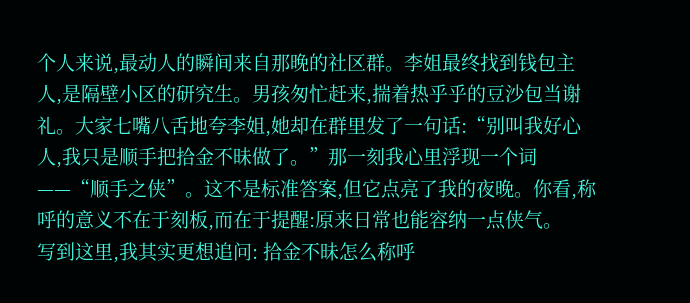个人来说,最动人的瞬间来自那晚的社区群。李姐最终找到钱包主人,是隔壁小区的研究生。男孩匆忙赶来,揣着热乎乎的豆沙包当谢礼。大家七嘴八舌地夸李姐,她却在群里发了一句话:“别叫我好心人,我只是顺手把拾金不昧做了。”那一刻我心里浮现一个词——“顺手之侠”。这不是标准答案,但它点亮了我的夜晚。你看,称呼的意义不在于刻板,而在于提醒:原来日常也能容纳一点侠气。
写到这里,我其实更想追问: 拾金不昧怎么称呼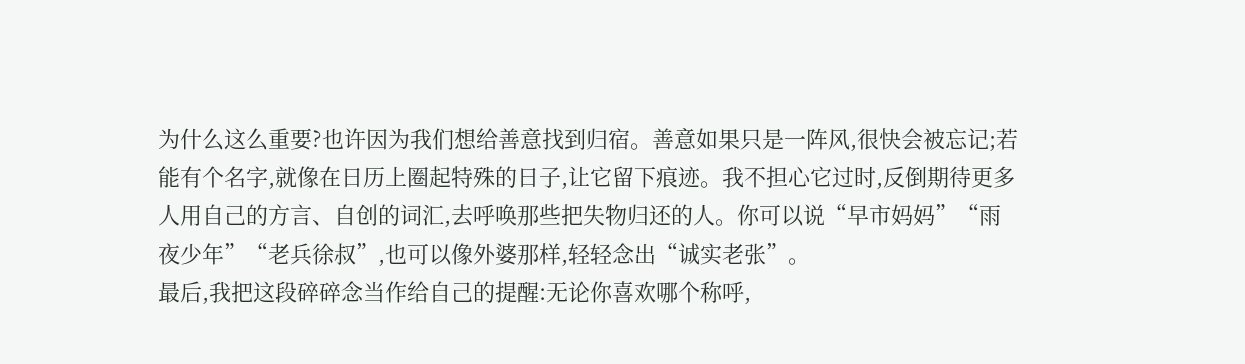为什么这么重要?也许因为我们想给善意找到归宿。善意如果只是一阵风,很快会被忘记;若能有个名字,就像在日历上圈起特殊的日子,让它留下痕迹。我不担心它过时,反倒期待更多人用自己的方言、自创的词汇,去呼唤那些把失物归还的人。你可以说“早市妈妈”“雨夜少年”“老兵徐叔”,也可以像外婆那样,轻轻念出“诚实老张”。
最后,我把这段碎碎念当作给自己的提醒:无论你喜欢哪个称呼,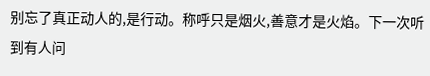别忘了真正动人的,是行动。称呼只是烟火,善意才是火焰。下一次听到有人问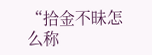“拾金不昧怎么称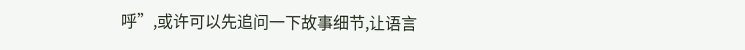呼”,或许可以先追问一下故事细节,让语言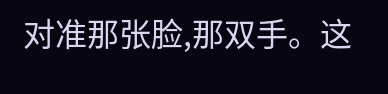对准那张脸,那双手。这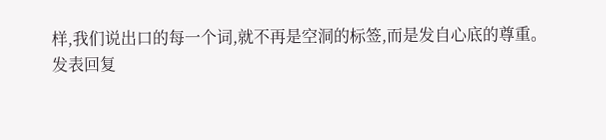样,我们说出口的每一个词,就不再是空洞的标签,而是发自心底的尊重。
发表回复